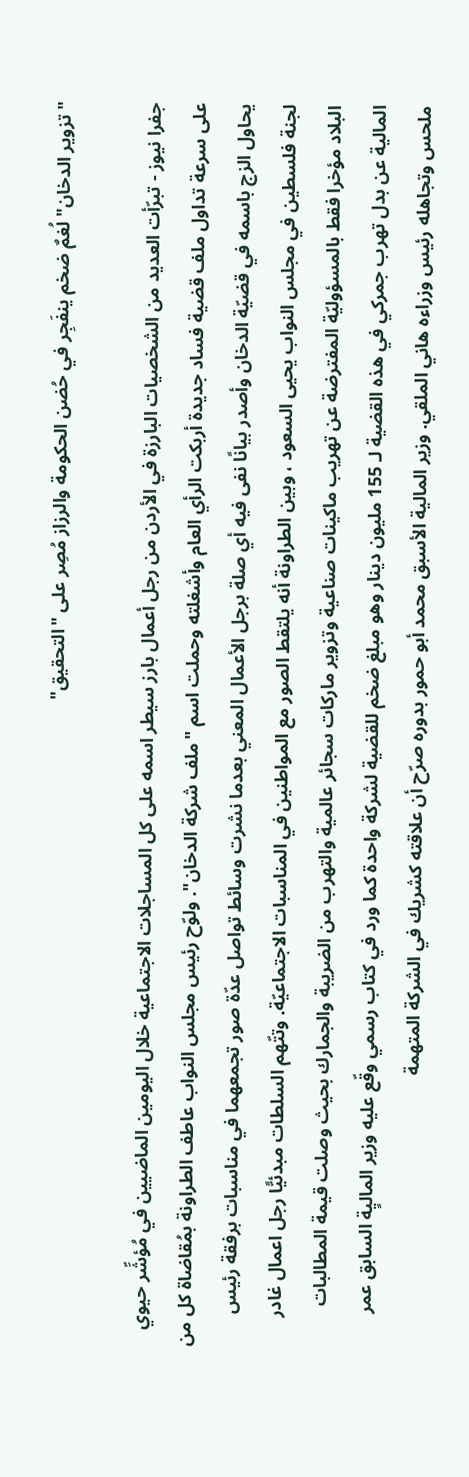"تزوير الدخان" لُغمٌ ضخم ينفَجِر في حُضن الحكومة والرزاز مُصِر على "التحقيق"

جفرا نيوز - تبرّأت العديد من الشخصيات البارزة في الأردن من رجل أعمال بارز سيطر اسمه على كل المساجلات الاجتماعية خلال اليومين الماضيين في مُؤشِّر حيوي على سرعة تداول ملف قضية فساد جديدة أربكت الرأي العام وأشغلته وحملت اسم "ملف شركة الدخان". ولوّح رئيس مجلس النواب عاطف الطراونة بمُقاضاة كل من يحاول الزج باسمه في قضيّة الدخان وأصدر بيانًا نفى فيه أي صلة برجل الأعمال المعني بعدما نشرت وسائط تواصل عدّة صور تجمعهما في مناسبات برفقة رئيس لجنة فلسطين في مجلس النواب يحيى السعود ، وبين الطراونة أنه يلتقط الصور مع المواطنين في المناسبات الاجتماعيّة. وتتّهم السلطات مبدئيًّا رجل اعمال غادر البلاد مؤخرا فقط بالمسؤوليّة المفترضة عن تهريب ماكينات صناعية وتزوير ماركات سجائر عالمية والتهرب من الضريبة والجمارك بحيث وصلت قيمة المطالبات المالية عن بدل تهرب جمركي في هذه القضية لـ 155 مليون دينار وهو مبلغ ضخم للقضية لشركة واحدة كما ورد في كتاب رسمي وقّع عليه وزير الماليٍة السابق عمر ملحس وتجاهله رئيس وزراءه هاني الملقي. وزير المالية الأسبق محمد أبو حمور بدوره صرّح أن علاقته كشريك في الشركة المتهمة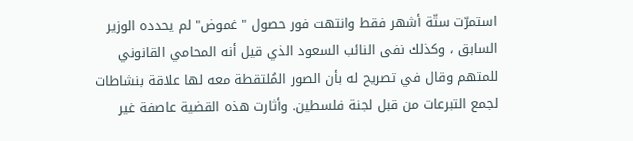استمرّت ستّة أشهر فقط وانتهت فور حصول " غموض" لم يحدده الوزير السابق ، وكذلك نفى النائب السعود الذي قيل أنه المحامي القانوني للمتهم وقال في تصريح له بأن الصور المُلتقطة معه لها علاقة بنشاطات لجمع التبرعات من قبل لجنة فلسطين. وأثارت هذه القضية عاصفة غير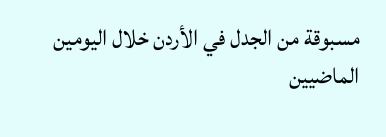مسبوقة من الجدل في الأردن خلال اليومين الماضيين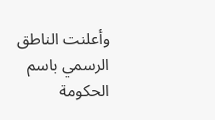وأعلنت الناطق الرسمي باسم الحكومة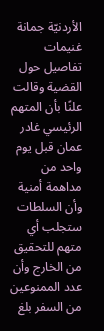الأردنيّة جمانة غنيمات تفاصيل حول القضية وقالت علنًا بأن المتهم الرئيسي غادر عمان قبل يوم واحد من مداهمة أمنية وأن السلطات ستجلب أي متهم للتحقيق من الخارج وأن عدد الممنوعين من السفر بلغ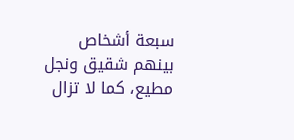سبعة أشخاص بينهم شقيق ونجل مطيع، كما لا تزال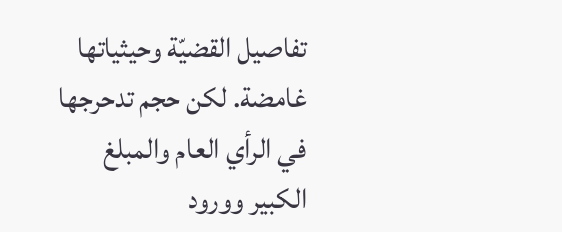تفاصيل القضيّة وحيثياتها غامضة. لكن حجم تدحرجها في الرأي العام والمبلغ الكبير وورود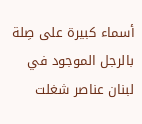أسماء كبيرة على صِلة بالرجل الموجود في لبنان عناصر شغلت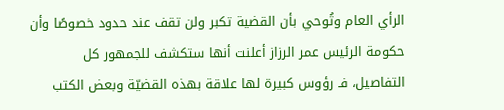الرأي العام وتُوحي بأن القضية تكبر ولن تقف عند حدود خصوصًا وأن حكومة الرئيس عمر الرزاز أعلنت أنها ستكشف للجمهور كل التفاصيل، فـ رؤوس كبيرة لها علاقة بهذه القضيّة وبعض الكتب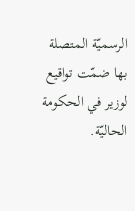الرسميّة المتصلة بها ضمّت تواقيع لوزير في الحكومة الحاليّة.